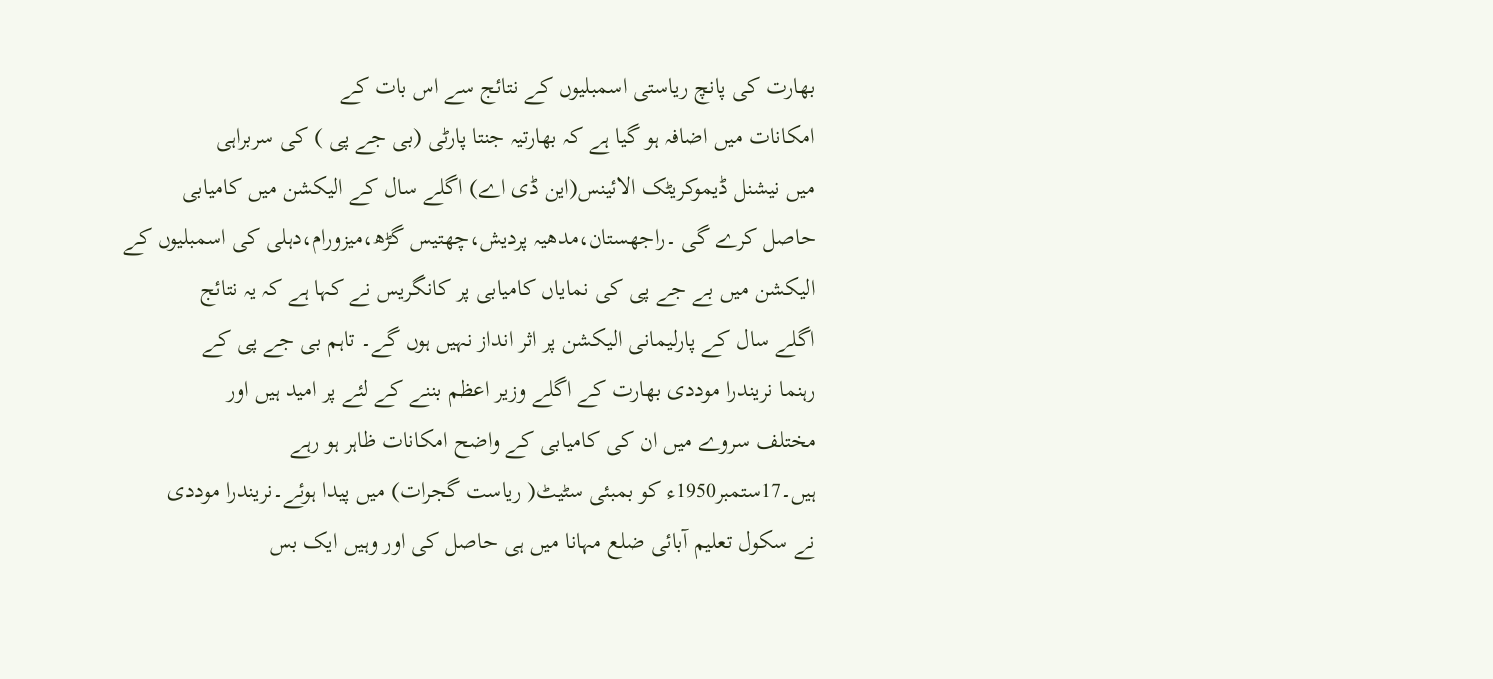بھارت کی پانچ ریاستی اسمبلیوں کے نتائج سے اس بات کے
امکانات میں اضافہ ہو گیا ہے کہ بھارتیہ جنتا پارٹی (بی جے پی ) کی سربراہی
میں نیشنل ڈیموکریٹک الائینس(این ڈی اے) اگلے سال کے الیکشن میں کامیابی
حاصل کرے گی ۔راجھستان،مدھیہ پردیش،چھتیس گڑھ،میزورام،دہلی کی اسمبلیوں کے
الیکشن میں بے جے پی کی نمایاں کامیابی پر کانگریس نے کہا ہے کہ یہ نتائج
اگلے سال کے پارلیمانی الیکشن پر اثر انداز نہیں ہوں گے۔ تاہم بی جے پی کے
رہنما نریندرا موددی بھارت کے اگلے وزیر اعظم بننے کے لئے پر امید ہیں اور
مختلف سروے میں ان کی کامیابی کے واضح امکانات ظاہر ہو رہے
ہیں۔17ستمبر1950ء کو بمبئی سٹیٹ( ریاست گجرات) میں پیدا ہوئے۔نریندرا موددی
نے سکول تعلیم آبائی ضلع مہانا میں ہی حاصل کی اور وہیں ایک بس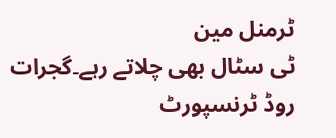ٹرمنل مین
ٹی سٹال بھی چلاتے رہے۔گجرات روڈ ٹرنسپورٹ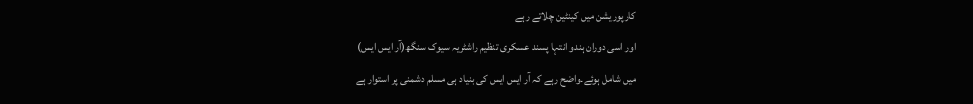کارپوریشن میں کینٹین چلاتے رہے
اور اسی دوران ہندو انتہا پسند عسکری تنظیم راشٹریہ سیوک سنگھ(آر ایس ایس)
میں شامل ہوئے۔واضح رہے کہ آر ایس ایس کی بنیاد ہی مسلم دشمنی پر استوار ہے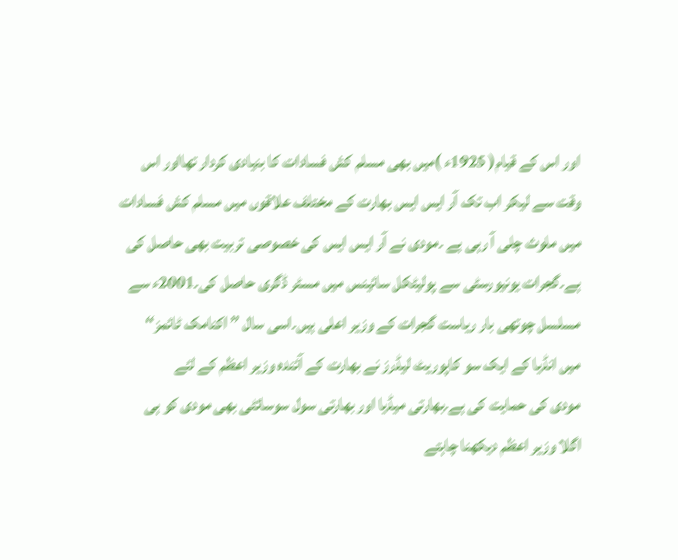اور اس کے قیام( 1925ء )میں بھی مسلم کش فسادات کا بنیادی کردار تھااور اس
وقت سے لیکر اب تک آر ایس ایس بھارت کے مختلف علاقوں میں مسلم کش فسادات
میں ملوث چلی آ رہی ہے ۔مودی نے آر ایس ایس کی خصوصی تربیت بھی حاصل کی
ہے۔گجرات یونیورسٹی سے پولیٹکل سائینس میں مسٹر ڈگری حاصل کی۔2001ء سے
مسلسل چوتھی بار ریاست گجرات کے وزیر اعلی ہیں۔اسی سال ’’ اکنامک ٹائمز‘‘
میں انڈیا کے ایک سو کاپوریٹ لیڈرز نے بھارت کے آئندہ وزیر اعظم کے لئے
مودی کی حمایت کی ہے۔بھارتی میڈیا اور بھارتی سول سوسائٹی بھی مودی کو ہی
اگلا وزیر اعظم دیکھنا چاہتے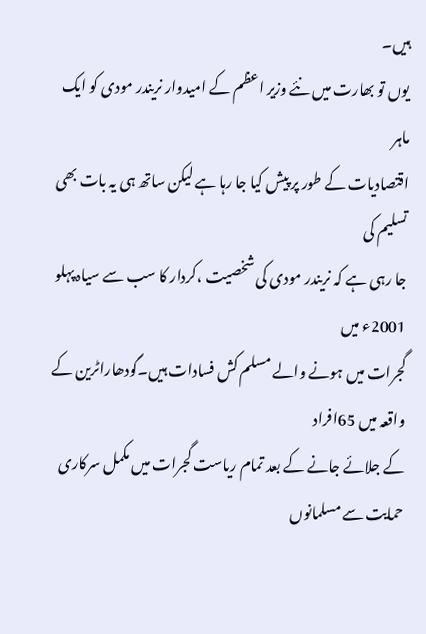ہیں۔
یوں تو بھارت میں نئے وزیر اعظم کے امیدوار نریندر مودی کو ایک ماہر
اقتصادیات کے طور پر پیش کیا جا رہا ہے لیکن ساتھ ہی یہ بات بھی تسلیم کی
جا رہی ہے کہ نریندر مودی کی شخصیت ،کردار کا سب سے سیاہ پہلو 2001ء میں
گجرات میں ہونے والے مسلم کش فسادات ہیں۔گودھاراٹرین کے واقعہ میں 65افراد
کے جلائے جانے کے بعد تمام ریاست گجرات میں مکمل سرکاری حمایت سے مسلمانوں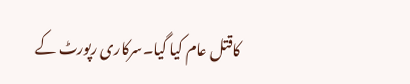کاقتل عام کیا گیا۔سرکاری رپورٹ کے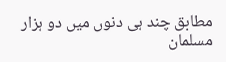مطابق چند ہی دنوں میں دو ہزار مسلمان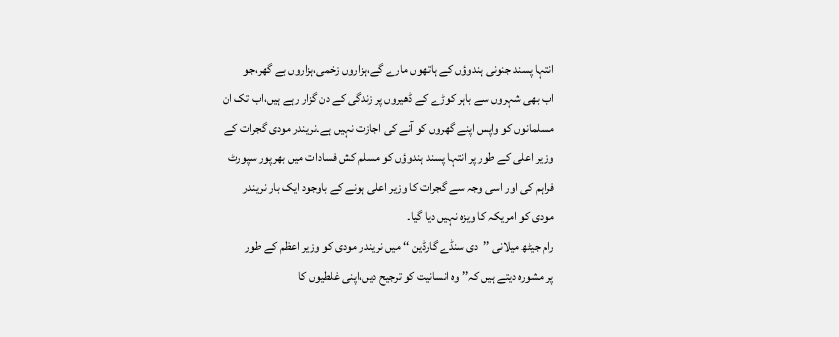انتہا پسند جنونی ہندوؤں کے ہاتھوں مارے گے،ہزاروں زخمی،ہزاروں بے گھر،جو
اب بھی شہروں سے باہر کوڑے کے ڈھیروں پر زندگی کے دن گزار رہے ہیں،اب تک ان
مسلمانوں کو واپس اپنے گھروں کو آنے کی اجازت نہیں ہے۔نریندر مودی گجرات کے
وزیر اعلی کے طور پر انتہا پسند ہندوؤں کو مسلم کش فسادات میں بھرپور سپورٹ
فراہم کی اور اسی وجہ سے گجرات کا وزیر اعلی ہونے کے باوجود ایک بار نریندر
مودی کو امریکہ کا ویزہ نہیں دیا گیا۔
رام جیٹھ میلانی ’’دی سنڈے گارڈین ‘‘ میں نریندر مودی کو وزیر اعظم کے طور
پر مشورہ دیتے ہیں کہ’’ وہ انسانیت کو ترجیح دیں،اپنی غلطیوں کا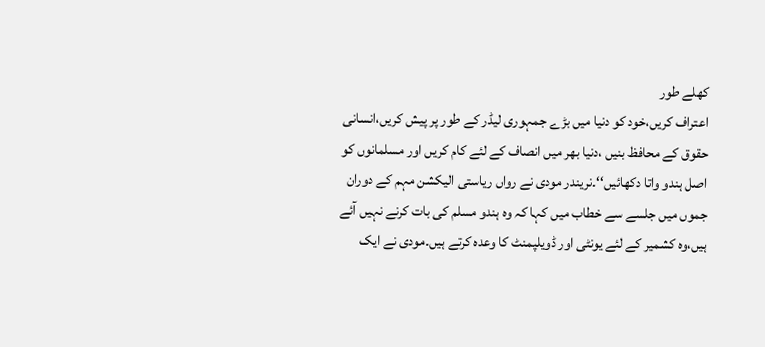کھلے طور
اعتراف کریں،خود کو دنیا میں بڑے جمہوری لیڈر کے طور پر پیش کریں،انسانی
حقوق کے محافظ بنیں ،دنیا بھر میں انصاف کے لئے کام کریں اور مسلمانوں کو
اصل ہندو واتا دکھائیں‘‘۔نریندر مودی نے رواں ریاستی الیکشن مہم کے دوران
جموں میں جلسے سے خطاب میں کہا کہ وہ ہندو مسلم کی بات کرنے نہیں آئے
ہیں،وہ کشمیر کے لئے یونٹی اور ڈویلپمنٹ کا وعدہ کرتے ہیں۔مودی نے ایک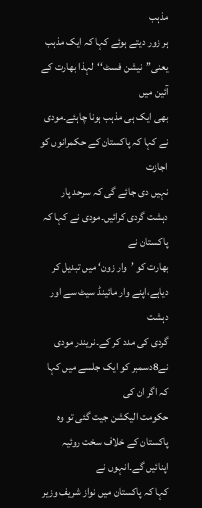مذہب
ہر زور دیتے ہوئے کہا کہ ایک مذہب یعنی’’نیشن فسٹ‘‘لہذا بھارت کے آئین میں
بھی ایک ہی مذہب ہونا چاہئے۔مودی نے کہا کہ پاکستان کے حکمرانوں کو اجازت
نہیں دی جائے گی کہ سرحد پار دہشت گردی کرائیں۔مودی نے کہا کہ پاکستان نے
بھارت کو ’وار زون‘ میں تبدیل کر دیاہے،اپنے وار مائینڈ سیٹ سے اور دہشت
گردی کی مدد کر کے۔نریندر مودی نے8دسمبر کو ایک جلسے میں کہا کہ اگر ان کی
حکومت الیکشن جیت گئی تو وہ پاکستان کے خلاف سخت روئیہ اپنائیں گے۔انہوں نے
کہا کہ پاکستان میں نواز شریف وزیر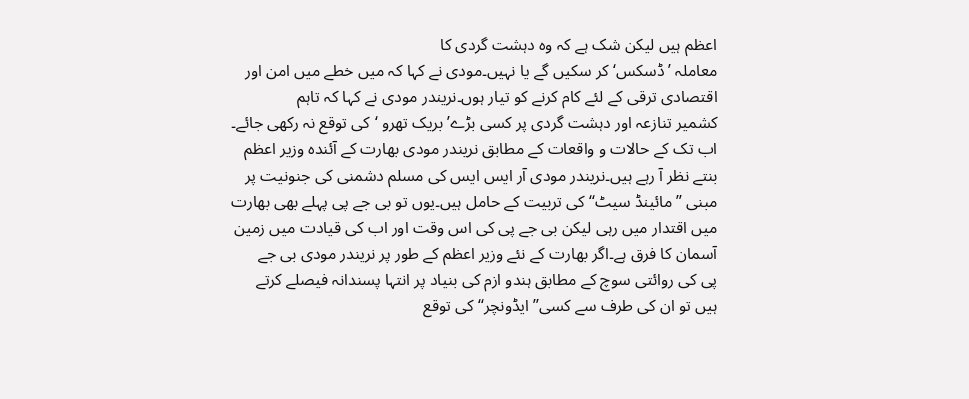اعظم ہیں لیکن شک ہے کہ وہ دہشت گردی کا
معاملہ ’ڈسکس‘ کر سکیں گے یا نہیں۔مودی نے کہا کہ میں خطے میں امن اور
اقتصادی ترقی کے لئے کام کرنے کو تیار ہوں۔نریندر مودی نے کہا کہ تاہم
کشمیر تنازعہ اور دہشت گردی پر کسی بڑے’ بریک تھرو ‘کی توقع نہ رکھی جائے۔
اب تک کے حالات و واقعات کے مطابق نریندر مودی بھارت کے آئندہ وزیر اعظم
بنتے نظر آ رہے ہیں۔نریندر مودی آر ایس ایس کی مسلم دشمنی کی جنونیت پر
مبنی ’’مائینڈ سیٹ‘‘ کی تربیت کے حامل ہیں۔یوں تو بی جے پی پہلے بھی بھارت
میں اقتدار میں رہی لیکن بی جے پی کی اس وقت اور اب کی قیادت میں زمین
آسمان کا فرق ہے۔اگر بھارت کے نئے وزیر اعظم کے طور پر نریندر مودی بی جے
پی کی روائتی سوچ کے مطابق ہندو ازم کی بنیاد پر انتہا پسندانہ فیصلے کرتے
ہیں تو ان کی طرف سے کسی’’ ایڈونچر‘‘ کی توقع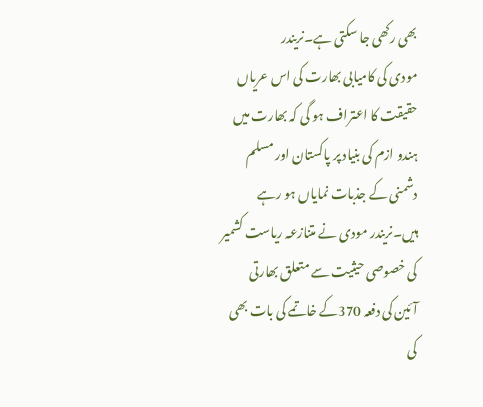بھی رکھی جا سکتی ہے۔نریندر
مودی کی کامیابی بھارت کی اس عریاں حقیقت کا اعتراف ہو گی کہ بھارت میں
ہندو ازم کی بنیاد پر پاکستان اور مسلم دشمنی کے جذبات نمایاں ہو رہے
ہیں۔نریندر مودی نے متنازعہ ریاست کشمیر کی خصوصی حیثیت سے متعلق بھارتی
آئین کی دفعہ 370کے خاتمے کی بات بھی کی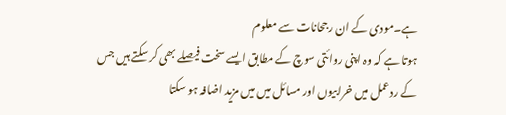ہے۔مودی کے ان رجحانات سے معلوم
ہوتا ہے کہ وہ اپنی روائتی سوچ کے مطابق ایسے سخت فیصلے بھی کر سکتے ہیں جس
کے ردعمل میں خرابیوں اور مسائل میں میں مزید اضافہ ہو سکتا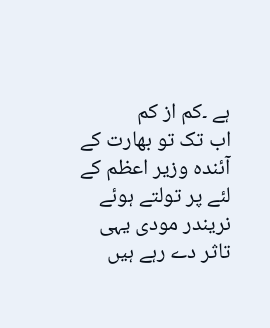ہے ۔کم از کم
اب تک تو بھارت کے آئندہ وزیر اعظم کے لئے پر تولتے ہوئے نریندر مودی یہی
تاثر دے رہے ہیں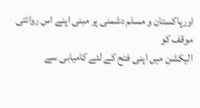اورپاکستان و مسلم دشمنی پر مبنی اپنے اس روائتی موقف کو
الیکشن میں اپنی فتح کے لئے کامیابی سے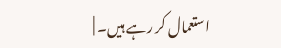استعمال کر رہے ہیں۔ |